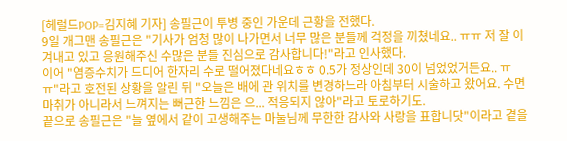[헤럴드POP=김지혜 기자] 송필근이 투병 중인 가운데 근황을 전했다.
9일 개그맨 송필근은 "기사가 엄청 많이 나가면서 너무 많은 분들께 걱정을 끼쳤네요.. ㅠㅠ 저 잘 이겨내고 있고 응원해주신 수많은 분들 진심으로 감사합니다!"라고 인사했다.
이어 "염증수치가 드디어 한자리 수로 떨어졌다네요ㅎㅎ 0.5가 정상인데 30이 넘었었거든요.. ㅠㅠ"라고 호전된 상황을 알린 뒤 "오늘은 배에 관 위치를 변경하느라 아침부터 시술하고 왔어요. 수면마취가 아니라서 느껴지는 뻐근한 느낌은 으... 적응되지 않아"라고 토로하기도.
끝으로 송필근은 "늘 옆에서 같이 고생해주는 마눌님께 무한한 감사와 사랑을 표합니닷"이라고 곁을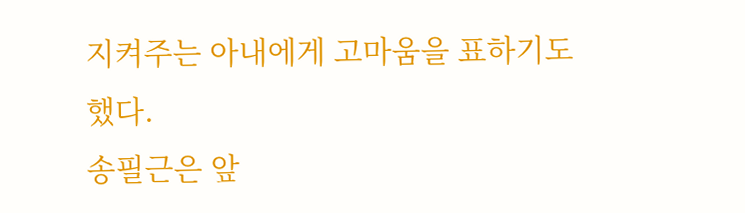지켜주는 아내에게 고마움을 표하기도 했다.
송필근은 앞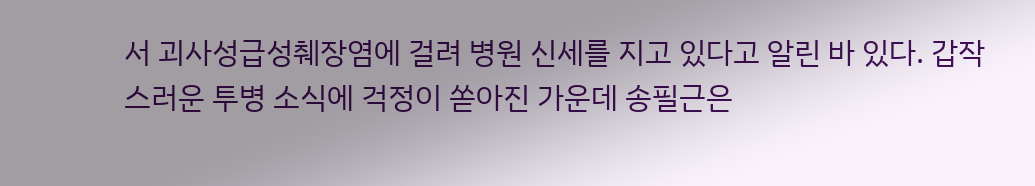서 괴사성급성췌장염에 걸려 병원 신세를 지고 있다고 알린 바 있다. 갑작스러운 투병 소식에 걱정이 쏟아진 가운데 송필근은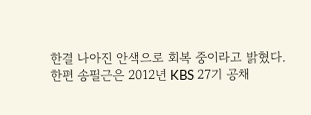한결 나아진 안색으로 회복 중이라고 밝혔다.
한편 송필근은 2012년 KBS 27기 공채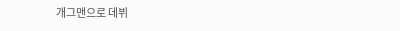개그맨으로 데뷔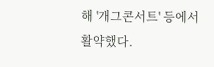해 '개그콘서트' 등에서 활약했다.